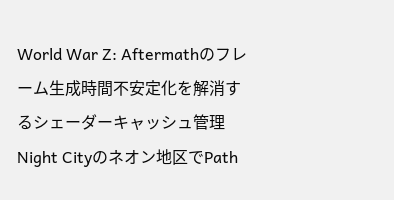World War Z: Aftermathのフレーム生成時間不安定化を解消するシェーダーキャッシュ管理
Night Cityのネオン地区でPath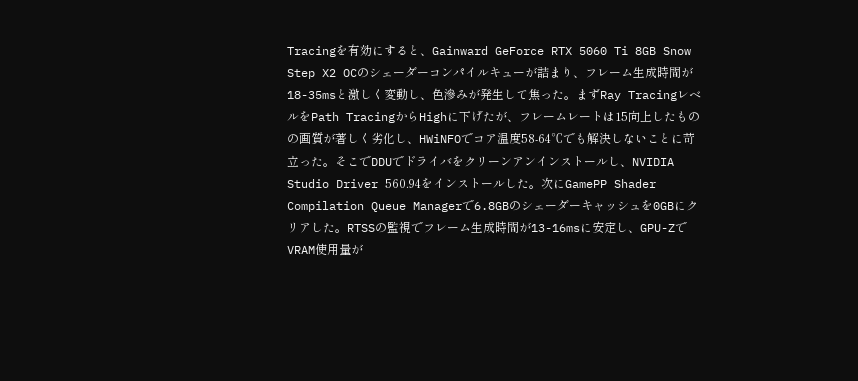Tracingを有効にすると、Gainward GeForce RTX 5060 Ti 8GB Snow Step X2 OCのシェーダーコンパイルキューが詰まり、フレーム生成時間が18-35msと激しく変動し、色滲みが発生して焦った。まずRay TracingレベルをPath TracingからHighに下げたが、フレームレートは15向上したものの画質が著しく劣化し、HWiNFOでコア温度58-64℃でも解決しないことに苛立った。そこでDDUでドライバをクリーンアンインストールし、NVIDIA Studio Driver 560.94をインストールした。次にGamePP Shader Compilation Queue Managerで6.8GBのシェーダーキャッシュを0GBにクリアした。RTSSの監視でフレーム生成時間が13-16msに安定し、GPU-ZでVRAM使用量が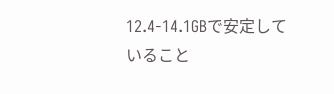12.4-14.1GBで安定していること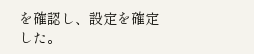を確認し、設定を確定した。